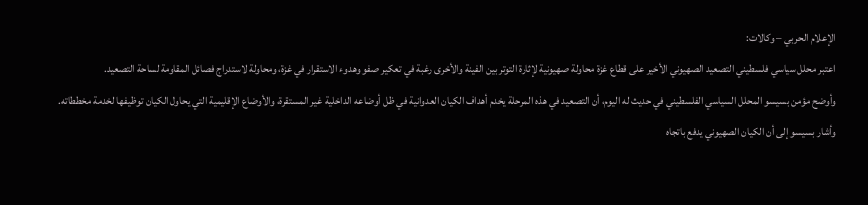الإعلام الحربي – وكالات:
اعتبر محلل سياسي فلسطيني التصعيد الصهيوني الأخير على قطاع غزة محاولة صهيونية لإثارة التوتر بين الفينة والأخرى رغبة في تعكير صفو وهدوء الاستقرار في غزة، ومحاولة لاستدراج فصائل المقاومة لساحة التصعيد.
وأوضح مؤمن بسيسو المحلل السياسي الفلسطيني في حديث له اليوم، أن التصعيد في هذه المرحلة يخدم أهداف الكيان العدوانية في ظل أوضاعه الداخلية غير المستقرة، والأوضاع الإقليمية التي يحاول الكيان توظيفها لخدمة مخططاته.
وأشار بسيسو إلى أن الكيان الصهيوني يدفع باتجاه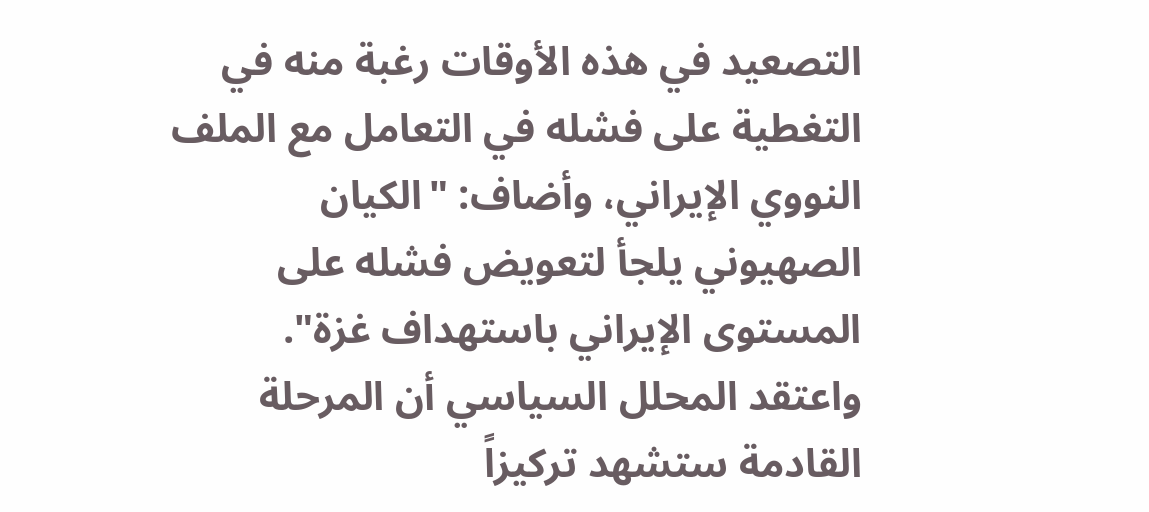التصعيد في هذه الأوقات رغبة منه في التغطية على فشله في التعامل مع الملف النووي الإيراني، وأضاف: "الكيان الصهيوني يلجأ لتعويض فشله على المستوى الإيراني باستهداف غزة".
واعتقد المحلل السياسي أن المرحلة القادمة ستشهد تركيزاً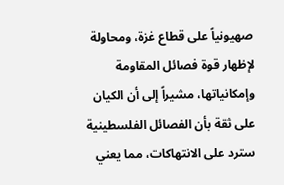صهيونياً على قطاع غزة، ومحاولة لإظهار قوة فصائل المقاومة وإمكانياتها، مشيراً إلى أن الكيان على ثقة بأن الفصائل الفلسطينية سترد على الانتهاكات، مما يعني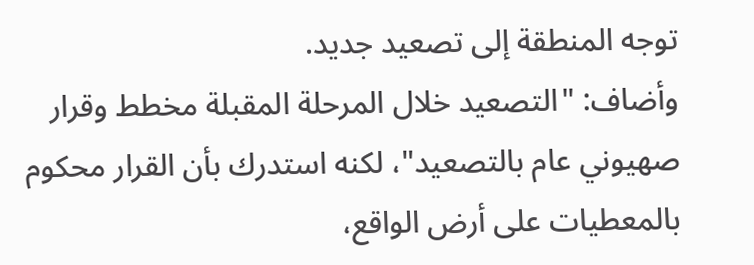توجه المنطقة إلى تصعيد جديد.
وأضاف: "التصعيد خلال المرحلة المقبلة مخطط وقرار صهيوني عام بالتصعيد"، لكنه استدرك بأن القرار محكوم بالمعطيات على أرض الواقع،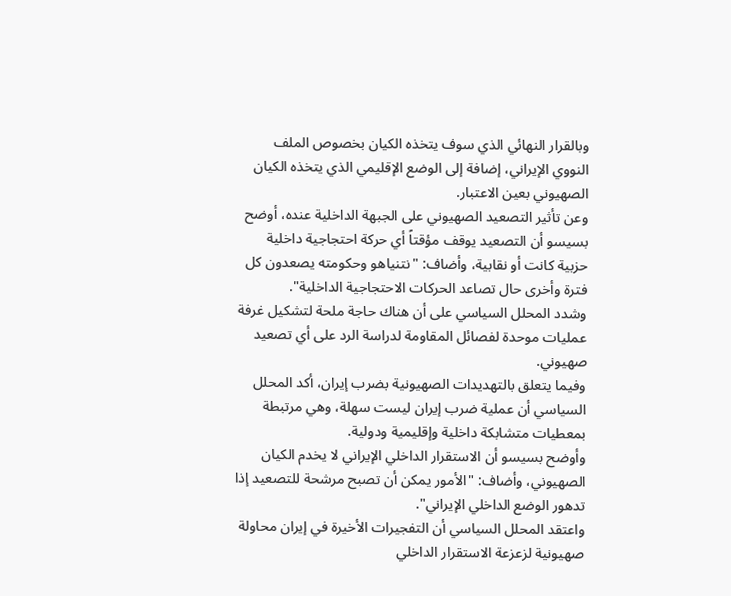وبالقرار النهائي الذي سوف يتخذه الكيان بخصوص الملف النووي الإيراني، إضافة إلى الوضع الإقليمي الذي يتخذه الكيان الصهيوني بعين الاعتبار.
وعن تأثير التصعيد الصهيوني على الجبهة الداخلية عنده، أوضح بسيسو أن التصعيد يوقف مؤقتاً أي حركة احتجاجية داخلية حزبية كانت أو نقابية، وأضاف: "نتنياهو وحكومته يصعدون كل فترة وأخرى حال تصاعد الحركات الاحتجاجية الداخلية".
وشدد المحلل السياسي على أن هناك حاجة ملحة لتشكيل غرفة عمليات موحدة لفصائل المقاومة لدراسة الرد على أي تصعيد صهيوني.
وفيما يتعلق بالتهديدات الصهيونية بضرب إيران، أكد المحلل السياسي أن عملية ضرب إيران ليست سهلة، وهي مرتبطة بمعطيات متشابكة داخلية وإقليمية ودولية.
وأوضح بسيسو أن الاستقرار الداخلي الإيراني لا يخدم الكيان الصهيوني، وأضاف: "الأمور يمكن أن تصبح مرشحة للتصعيد إذا تدهور الوضع الداخلي الإيراني".
واعتقد المحلل السياسي أن التفجيرات الأخيرة في إيران محاولة صهيونية لزعزعة الاستقرار الداخلي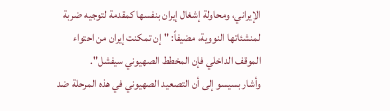الإيراني، ومحاولة إشغال إيران بنفسها كمقدمة لتوجيه ضربة لمنشئاتها النووية، مضيفاً: "إن تمكنت إيران من احتواء الموقف الداخلي فإن المخطط الصهيوني سيفشل".
وأشار بسيسو إلى أن التصعيد الصهيوني في هذه المرحلة ضد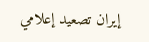إيران تصعيد إعلامي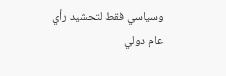وسياسي فقط لتحشيد رأي عام دولي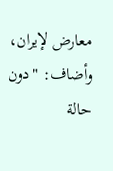معارض لإيران، وأضاف: "دون حالة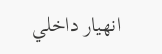انهيار داخلي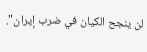لن ينجح الكيان في ضرب إيران".